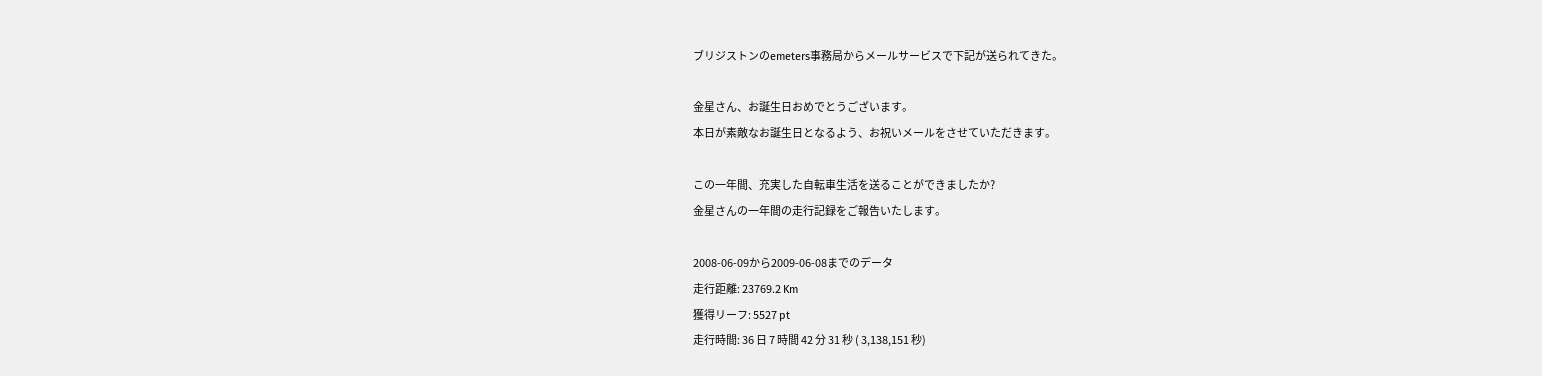ブリジストンのemeters事務局からメールサービスで下記が送られてきた。

金星さん、お誕生日おめでとうございます。
本日が素敵なお誕生日となるよう、お祝いメールをさせていただきます。

この一年間、充実した自転車生活を送ることができましたか?
金星さんの一年間の走行記録をご報告いたします。

2008-06-09から2009-06-08までのデータ
走行距離: 23769.2 Km
獲得リーフ: 5527 pt
走行時間: 36 日 7 時間 42 分 31 秒 ( 3,138,151 秒)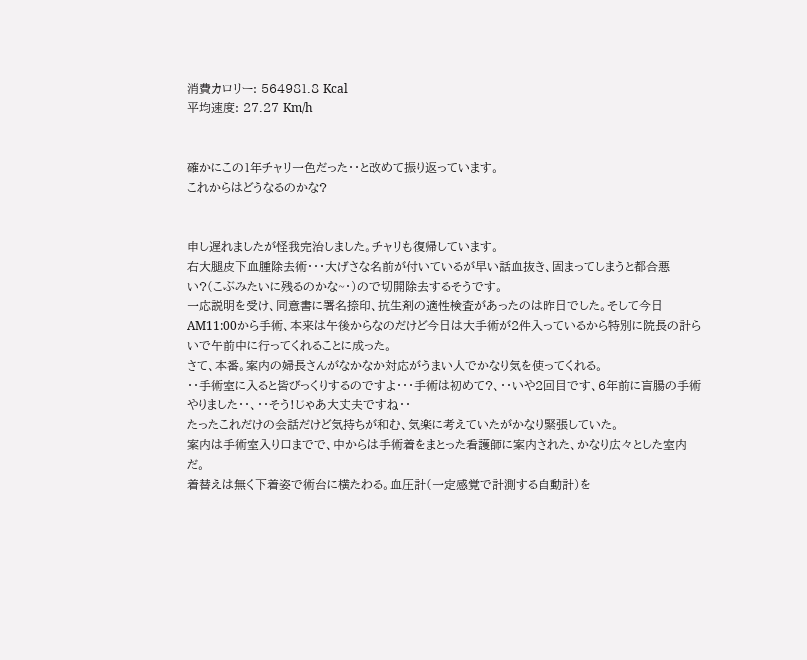消費カロリー: 564981.8 Kcal
平均速度: 27.27 Km/h


確かにこの1年チャリ一色だった・・と改めて振り返っています。
これからはどうなるのかな?


申し遅れましたが怪我完治しました。チャリも復帰しています。
右大腿皮下血腫除去術・・・大げさな名前が付いているが早い話血抜き、固まってしまうと都合悪い?(こぶみたいに残るのかな~・)ので切開除去するそうです。
一応説明を受け、同意書に署名捺印、抗生剤の適性検査があったのは昨日でした。そして今日AM11:00から手術、本来は午後からなのだけど今日は大手術が2件入っているから特別に院長の計らいで午前中に行ってくれることに成った。
さて、本番。案内の婦長さんがなかなか対応がうまい人でかなり気を使ってくれる。
・・手術室に入ると皆びっくりするのですよ・・・手術は初めて?、・・いや2回目です、6年前に盲腸の手術やりました・・、・・そう!じゃあ大丈夫ですね・・
たったこれだけの会話だけど気持ちが和む、気楽に考えていたがかなり緊張していた。
案内は手術室入り口までで、中からは手術着をまとった看護師に案内された、かなり広々とした室内だ。
着替えは無く下着姿で術台に横たわる。血圧計(一定感覚で計測する自動計)を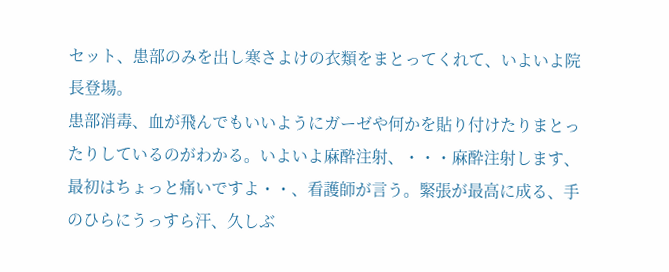セット、患部のみを出し寒さよけの衣類をまとってくれて、いよいよ院長登場。
患部消毒、血が飛んでもいいようにガーゼや何かを貼り付けたりまとったりしているのがわかる。いよいよ麻酔注射、・・・麻酔注射します、最初はちょっと痛いですよ・・、看護師が言う。緊張が最高に成る、手のひらにうっすら汗、久しぶ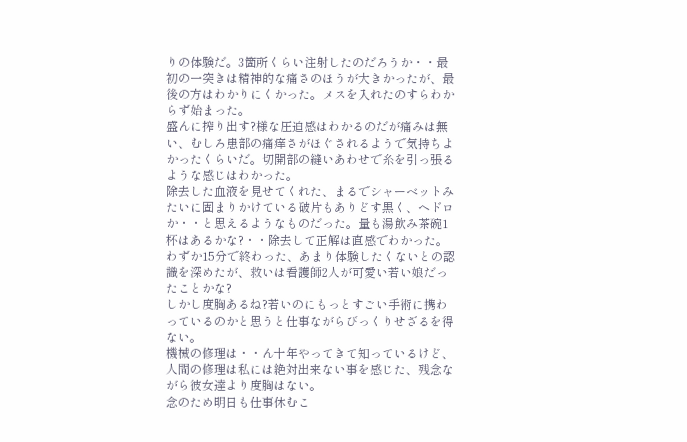りの体験だ。3箇所くらい注射したのだろうか・・最初の一突きは精神的な痛さのほうが大きかったが、最後の方はわかりにくかった。メスを入れたのすらわからず始まった。
盛んに搾り出す?様な圧迫感はわかるのだが痛みは無い、むしろ患部の痛痒さがほぐされるようで気持ちよかったくらいだ。切開部の縫いあわせで糸を引っ張るような感じはわかった。
除去した血液を見せてくれた、まるでシャーベットみたいに固まりかけている破片もありどす黒く、ヘドロか・・と思えるようなものだった。量も湯飲み茶碗1杯はあるかな?・・除去して正解は直感でわかった。
わずか15分で終わった、あまり体験したくないとの認識を深めたが、救いは看護師2人が可愛い若い娘だったことかな?
しかし度胸あるね?若いのにもっとすごい手術に携わっているのかと思うと仕事ながらびっくりせざるを得ない。
機械の修理は・・ん十年やってきて知っているけど、人間の修理は私には絶対出来ない事を感じた、残念ながら彼女達より度胸はない。
念のため明日も仕事休むこ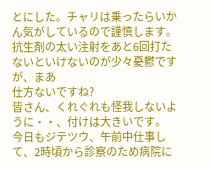とにした。チャリは乗ったらいかん気がしているので謹慎します。抗生剤の太い注射をあと6回打たないといけないのが少々憂鬱ですが、まあ
仕方ないですね?
皆さん、くれぐれも怪我しないように・・、付けは大きいです。
今日もジテツウ、午前中仕事して、2時頃から診察のため病院に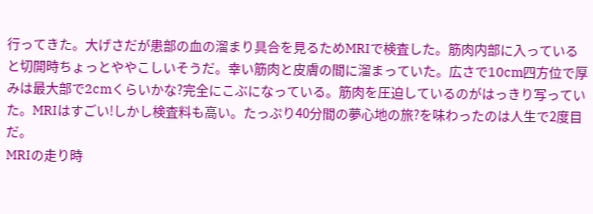行ってきた。大げさだが患部の血の溜まり具合を見るためMRIで検査した。筋肉内部に入っていると切開時ちょっとややこしいそうだ。幸い筋肉と皮膚の間に溜まっていた。広さで10cm四方位で厚みは最大部で2cmくらいかな?完全にこぶになっている。筋肉を圧迫しているのがはっきり写っていた。MRIはすごい!しかし検査料も高い。たっぷり40分間の夢心地の旅?を味わったのは人生で2度目だ。
MRIの走り時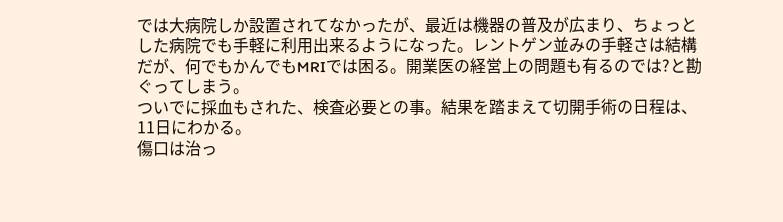では大病院しか設置されてなかったが、最近は機器の普及が広まり、ちょっとした病院でも手軽に利用出来るようになった。レントゲン並みの手軽さは結構だが、何でもかんでもMRIでは困る。開業医の経営上の問題も有るのでは?と勘ぐってしまう。
ついでに採血もされた、検査必要との事。結果を踏まえて切開手術の日程は、11日にわかる。
傷口は治っ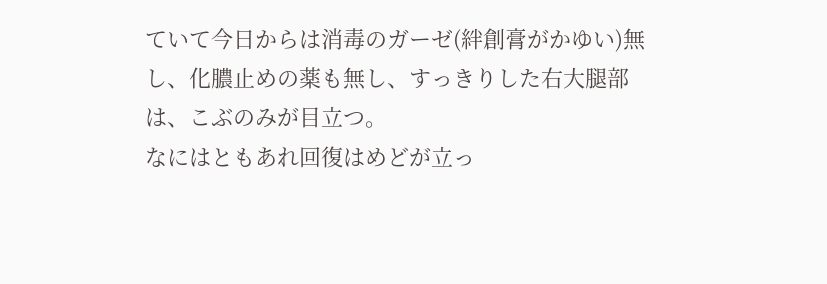ていて今日からは消毒のガーゼ(絆創膏がかゆい)無し、化膿止めの薬も無し、すっきりした右大腿部は、こぶのみが目立つ。
なにはともあれ回復はめどが立っ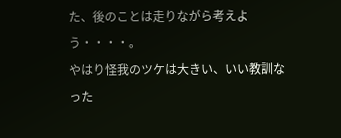た、後のことは走りながら考えよう・・・・。
やはり怪我のツケは大きい、いい教訓なった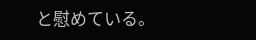と慰めている。